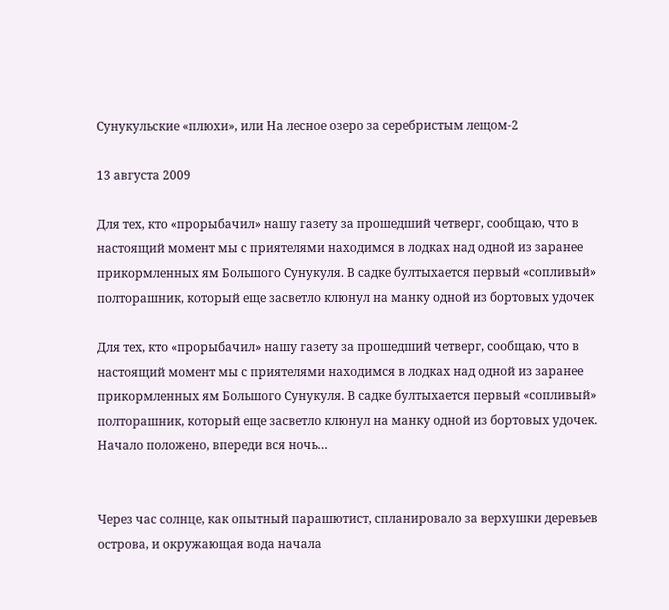Сунукульские «плюхи», или На лесное озеро за серебристым лещом-2

13 августа 2009

Для тех, кто «прорыбачил» нашу газету за прошедший четверг, сообщаю, что в настоящий момент мы с приятелями находимся в лодках над одной из заранее прикормленных ям Большого Сунукуля. В садке бултыхается первый «сопливый» полторашник, который еще засветло клюнул на манку одной из бортовых удочек

Для тех, кто «прорыбачил» нашу газету за прошедший четверг, сообщаю, что в настоящий момент мы с приятелями находимся в лодках над одной из заранее прикормленных ям Большого Сунукуля. В садке бултыхается первый «сопливый» полторашник, который еще засветло клюнул на манку одной из бортовых удочек. Начало положено, впереди вся ночь…


Через час солнце, как опытный парашютист, спланировало за верхушки деревьев острова, и окружающая вода начала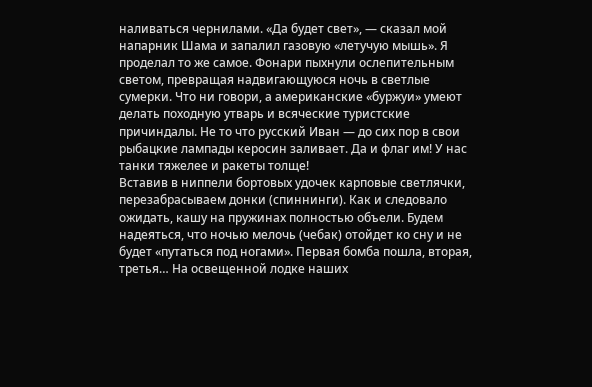наливаться чернилами. «Да будет свет», — сказал мой напарник Шама и запалил газовую «летучую мышь». Я проделал то же самое. Фонари пыхнули ослепительным светом, превращая надвигающуюся ночь в светлые сумерки. Что ни говори, а американские «буржуи» умеют делать походную утварь и всяческие туристские причиндалы. Не то что русский Иван — до сих пор в свои рыбацкие лампады керосин заливает. Да и флаг им! У нас танки тяжелее и ракеты толще!
Вставив в ниппели бортовых удочек карповые светлячки, перезабрасываем донки (спиннинги). Как и следовало ожидать, кашу на пружинах полностью объели. Будем надеяться, что ночью мелочь (чебак) отойдет ко сну и не будет «путаться под ногами». Первая бомба пошла, вторая, третья… На освещенной лодке наших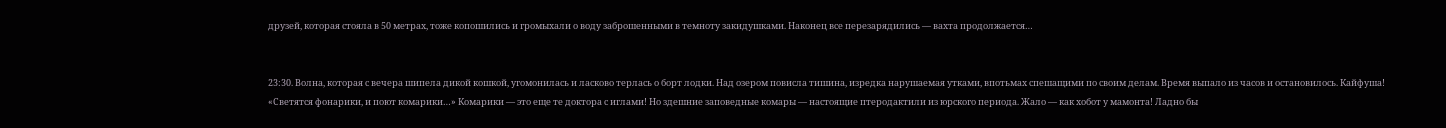друзей, которая стояла в 50 метрах, тоже копошились и громыхали о воду заброшенными в темноту закидушками. Наконец все перезарядились — вахта продолжается…


23:30. Волна, которая с вечера шипела дикой кошкой, угомонилась и ласково терлась о борт лодки. Над озером повисла тишина, изредка нарушаемая утками, впотьмах спешащими по своим делам. Время выпало из часов и остановилось. Кайфуша!
«Светятся фонарики, и поют комарики…» Комарики — это еще те доктора с иглами! Но здешние заповедные комары — настоящие птеродактили из юрского периода. Жало — как хобот у мамонта! Ладно бы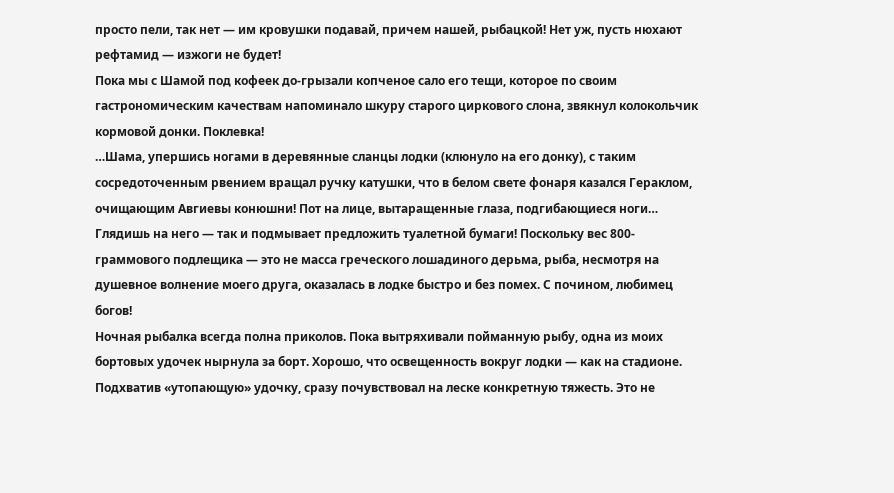просто пели, так нет — им кровушки подавай, причем нашей, рыбацкой! Нет уж, пусть нюхают рефтамид — изжоги не будет!
Пока мы с Шамой под кофеек до-грызали копченое сало его тещи, которое по своим гастрономическим качествам напоминало шкуру старого циркового слона, звякнул колокольчик кормовой донки. Поклевка!
…Шама, упершись ногами в деревянные сланцы лодки (клюнуло на его донку), с таким сосредоточенным рвением вращал ручку катушки, что в белом свете фонаря казался Гераклом, очищающим Авгиевы конюшни! Пот на лице, вытаращенные глаза, подгибающиеся ноги… Глядишь на него — так и подмывает предложить туалетной бумаги! Поскольку вес 800-граммового подлещика — это не масса греческого лошадиного дерьма, рыба, несмотря на душевное волнение моего друга, оказалась в лодке быстро и без помех. С почином, любимец богов!
Ночная рыбалка всегда полна приколов. Пока вытряхивали пойманную рыбу, одна из моих бортовых удочек нырнула за борт. Хорошо, что освещенность вокруг лодки — как на стадионе. Подхватив «утопающую» удочку, сразу почувствовал на леске конкретную тяжесть. Это не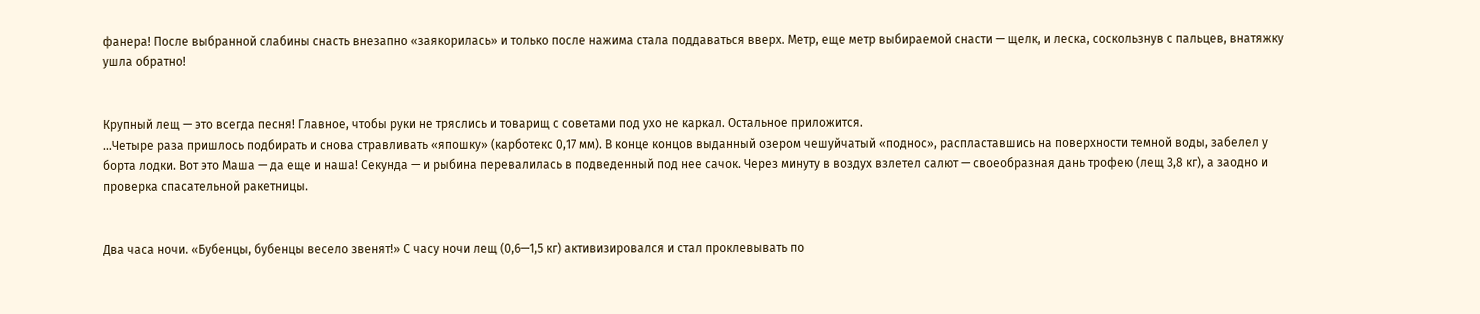фанера! После выбранной слабины снасть внезапно «заякорилась» и только после нажима стала поддаваться вверх. Метр, еще метр выбираемой снасти — щелк, и леска, соскользнув с пальцев, внатяжку ушла обратно!


Крупный лещ — это всегда песня! Главное, чтобы руки не тряслись и товарищ с советами под ухо не каркал. Остальное приложится.
…Четыре раза пришлось подбирать и снова стравливать «япошку» (карботекс 0,17 мм). В конце концов выданный озером чешуйчатый «поднос», распластавшись на поверхности темной воды, забелел у борта лодки. Вот это Маша — да еще и наша! Секунда — и рыбина перевалилась в подведенный под нее сачок. Через минуту в воздух взлетел салют — своеобразная дань трофею (лещ 3,8 кг), а заодно и проверка спасательной ракетницы.


Два часа ночи. «Бубенцы, бубенцы весело звенят!» С часу ночи лещ (0,6—1,5 кг) активизировался и стал проклевывать по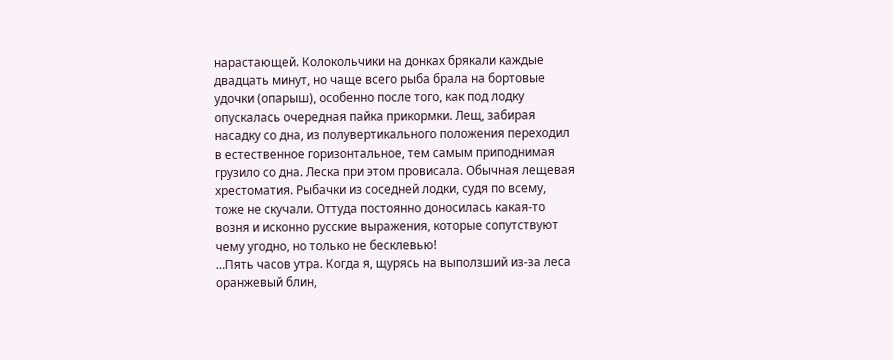нарастающей. Колокольчики на донках брякали каждые двадцать минут, но чаще всего рыба брала на бортовые удочки (опарыш), особенно после того, как под лодку опускалась очередная пайка прикормки. Лещ, забирая насадку со дна, из полувертикального положения переходил в естественное горизонтальное, тем самым приподнимая грузило со дна. Леска при этом провисала. Обычная лещевая хрестоматия. Рыбачки из соседней лодки, судя по всему, тоже не скучали. Оттуда постоянно доносилась какая-то возня и исконно русские выражения, которые сопутствуют чему угодно, но только не бесклевью!
…Пять часов утра. Когда я, щурясь на выползший из-за леса оранжевый блин,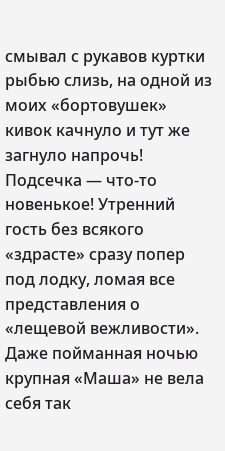смывал с рукавов куртки рыбью слизь, на одной из моих «бортовушек» кивок качнуло и тут же загнуло напрочь! Подсечка — что-то новенькое! Утренний гость без всякого «здрасте» сразу попер под лодку, ломая все представления о «лещевой вежливости». Даже пойманная ночью крупная «Маша» не вела себя так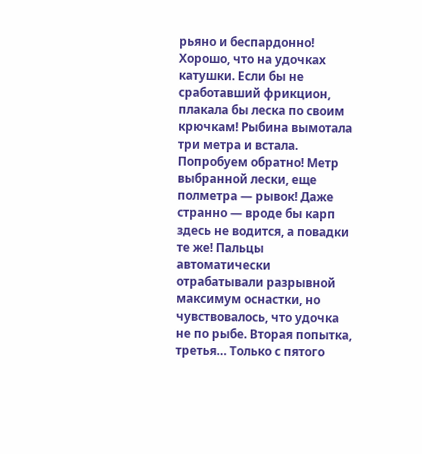рьяно и беспардонно! Хорошо, что на удочках катушки. Если бы не сработавший фрикцион, плакала бы леска по своим крючкам! Рыбина вымотала три метра и встала. Попробуем обратно! Метр выбранной лески, еще полметра — рывок! Даже странно — вроде бы карп здесь не водится, а повадки те же! Пальцы автоматически отрабатывали разрывной максимум оснастки, но чувствовалось, что удочка не по рыбе. Вторая попытка, третья… Только с пятого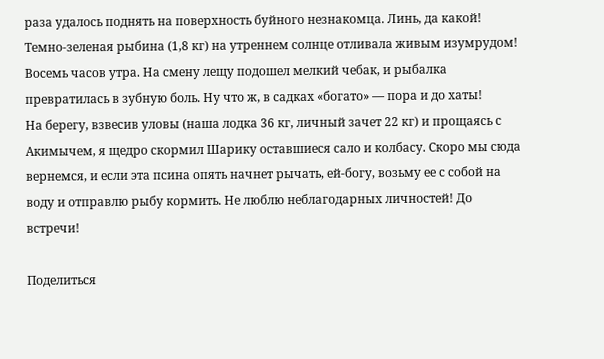раза удалось поднять на поверхность буйного незнакомца. Линь, да какой! Темно-зеленая рыбина (1,8 кг) на утреннем солнце отливала живым изумрудом!
Восемь часов утра. На смену лещу подошел мелкий чебак, и рыбалка превратилась в зубную боль. Ну что ж, в садках «богато» — пора и до хаты!
На берегу, взвесив уловы (наша лодка 36 кг, личный зачет 22 кг) и прощаясь с Акимычем, я щедро скормил Шарику оставшиеся сало и колбасу. Скоро мы сюда вернемся, и если эта псина опять начнет рычать, ей-богу, возьму ее с собой на воду и отправлю рыбу кормить. Не люблю неблагодарных личностей! До встречи!

Поделиться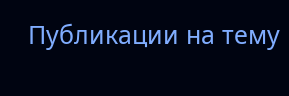Публикации на тему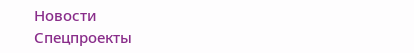Новости
Спецпроекты